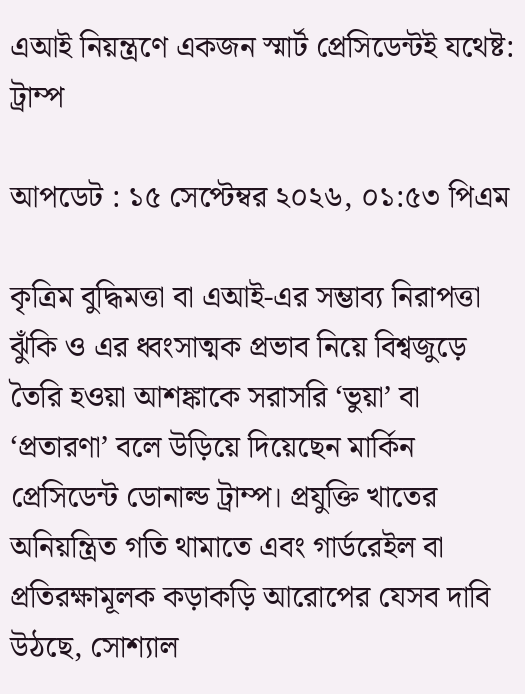এআই নিয়ন্ত্রণে একজন স্মার্ট প্রেসিডেন্টই যথেষ্ট: ট্রাম্প

আপডেট : ১৫ সেপ্টেম্বর ২০২৬, ০১:৫৩ পিএম

কৃত্রিম বুদ্ধিমত্তা বা এআই-এর সম্ভাব্য নিরাপত্তা ঝুঁকি ও এর ধ্বংসাত্মক প্রভাব নিয়ে বিশ্বজুড়ে তৈরি হওয়া আশঙ্কাকে সরাসরি ‘ভুয়া’ বা ‘প্রতারণা’ বলে উড়িয়ে দিয়েছেন মার্কিন প্রেসিডেন্ট ডোনাল্ড ট্রাম্প। প্রযুক্তি খাতের অনিয়ন্ত্রিত গতি থামাতে এবং গার্ডরেইল বা প্রতিরক্ষামূলক কড়াকড়ি আরোপের যেসব দাবি উঠছে, সোশ্যাল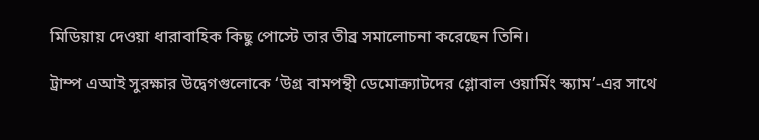মিডিয়ায় দেওয়া ধারাবাহিক কিছু পোস্টে তার তীব্র সমালোচনা করেছেন তিনি।

ট্রাম্প এআই সুরক্ষার উদ্বেগগুলোকে ‘উগ্র বামপন্থী ডেমোক্র্যাটদের গ্লোবাল ওয়ার্মিং স্ক্যাম’-এর সাথে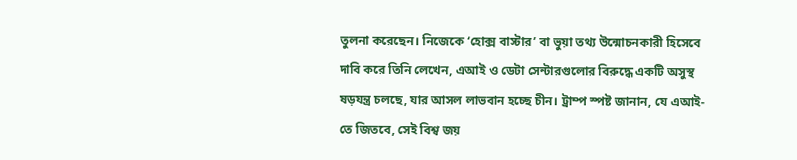তুলনা করেছেন। নিজেকে ‘হোক্স বাস্টার’ বা ভুয়া তথ্য উন্মোচনকারী হিসেবে দাবি করে তিনি লেখেন, এআই ও ডেটা সেন্টারগুলোর বিরুদ্ধে একটি অসুস্থ ষড়যন্ত্র চলছে, যার আসল লাভবান হচ্ছে চীন। ট্রাম্প স্পষ্ট জানান, যে এআই-তে জিতবে, সেই বিশ্ব জয়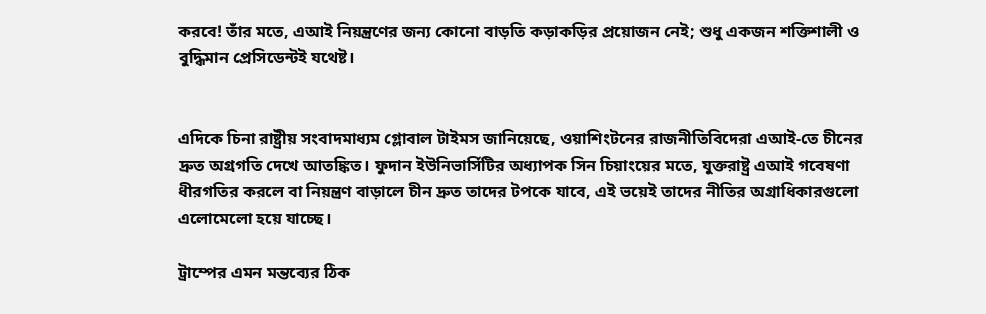করবে! তাঁর মতে, এআই নিয়ন্ত্রণের জন্য কোনো বাড়তি কড়াকড়ির প্রয়োজন নেই; শুধু একজন শক্তিশালী ও বুদ্ধিমান প্রেসিডেন্টই যথেষ্ট।


এদিকে চিনা রাষ্ট্রীয় সংবাদমাধ্যম গ্লোবাল টাইমস জানিয়েছে, ওয়াশিংটনের রাজনীতিবিদেরা এআই-তে চীনের দ্রুত অগ্রগতি দেখে আতঙ্কিত। ফুদান ইউনিভার্সিটির অধ্যাপক সিন চিয়াংয়ের মতে, যুক্তরাষ্ট্র এআই গবেষণা ধীরগতির করলে বা নিয়ন্ত্রণ বাড়ালে চীন দ্রুত তাদের টপকে যাবে, এই ভয়েই তাদের নীতির অগ্রাধিকারগুলো এলোমেলো হয়ে যাচ্ছে।

ট্রাম্পের এমন মন্তব্যের ঠিক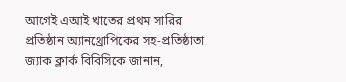আগেই এআই খাতের প্রথম সারির প্রতিষ্ঠান অ্যানথ্রোপিকের সহ-প্রতিষ্ঠাতা জ্যাক ক্লার্ক বিবিসিকে জানান,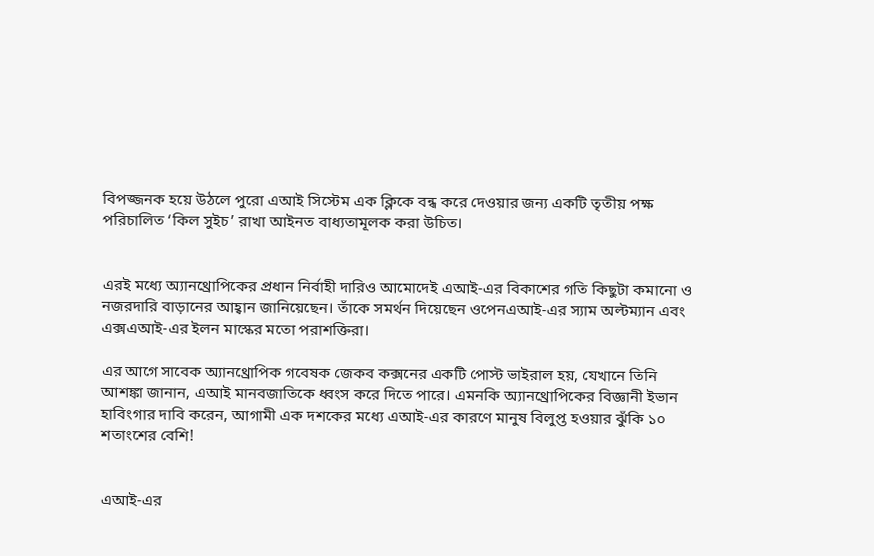বিপজ্জনক হয়ে উঠলে পুরো এআই সিস্টেম এক ক্লিকে বন্ধ করে দেওয়ার জন্য একটি তৃতীয় পক্ষ পরিচালিত ‘কিল সুইচ’ রাখা আইনত বাধ্যতামূলক করা উচিত।


এরই মধ্যে অ্যানথ্রোপিকের প্রধান নির্বাহী দারিও আমোদেই এআই-এর বিকাশের গতি কিছুটা কমানো ও নজরদারি বাড়ানের আহ্বান জানিয়েছেন। তাঁকে সমর্থন দিয়েছেন ওপেনএআই-এর স্যাম অল্টম্যান এবং এক্সএআই-এর ইলন মাস্কের মতো পরাশক্তিরা।

এর আগে সাবেক অ্যানথ্রোপিক গবেষক জেকব কক্সনের একটি পোস্ট ভাইরাল হয়, যেখানে তিনি আশঙ্কা জানান, এআই মানবজাতিকে ধ্বংস করে দিতে পারে। এমনকি অ্যানথ্রোপিকের বিজ্ঞানী ইভান হাবিংগার দাবি করেন, আগামী এক দশকের মধ্যে এআই-এর কারণে মানুষ বিলুপ্ত হওয়ার ঝুঁকি ১০ শতাংশের বেশি!


এআই-এর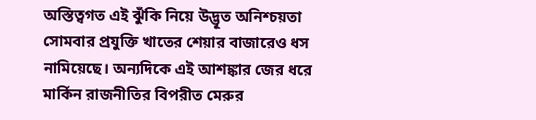অস্তিত্বগত এই ঝুঁকি নিয়ে উদ্ভূত অনিশ্চয়তা সোমবার প্রযুক্তি খাতের শেয়ার বাজারেও ধস নামিয়েছে। অন্যদিকে এই আশঙ্কার জের ধরে মার্কিন রাজনীতির বিপরীত মেরুর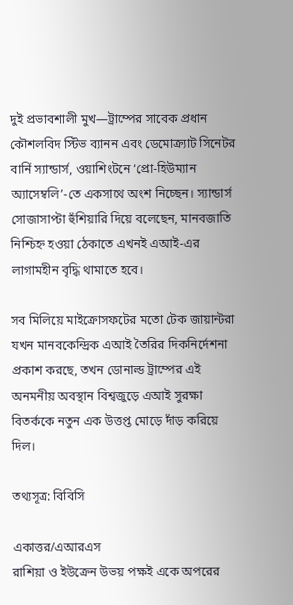দুই প্রভাবশালী মুখ—ট্রাম্পের সাবেক প্রধান কৌশলবিদ স্টিভ ব্যানন এবং ডেমোক্র্যাট সিনেটর বার্নি স্যান্ডার্স, ওয়াশিংটনে ‘প্রো-হিউম্যান অ্যাসেম্বলি’-তে একসাথে অংশ নিচ্ছেন। স্যান্ডার্স সোজাসাপ্টা হুঁশিয়ারি দিয়ে বলেছেন, মানবজাতি নিশ্চিহ্ন হওয়া ঠেকাতে এখনই এআই-এর লাগামহীন বৃদ্ধি থামাতে হবে।

সব মিলিয়ে মাইক্রোসফটের মতো টেক জায়ান্টরা যখন মানবকেন্দ্রিক এআই তৈরির দিকনির্দেশনা প্রকাশ করছে, তখন ডোনাল্ড ট্রাম্পের এই অনমনীয় অবস্থান বিশ্বজুড়ে এআই সুরক্ষা বিতর্ককে নতুন এক উত্তপ্ত মোড়ে দাঁড় করিয়ে দিল।

তথ্যসূত্র: বিবিসি

একাত্তর/এআরএস
রাশিয়া ও ইউক্রেন উভয় পক্ষই একে অপরের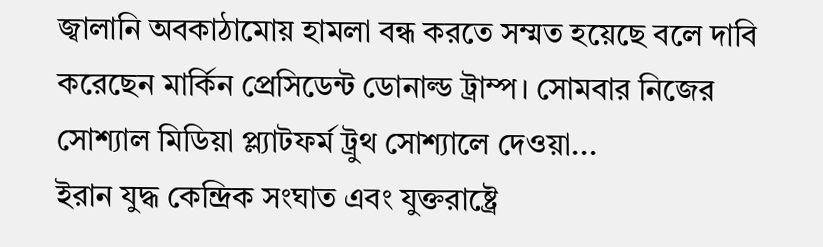জ্বালানি অবকাঠামোয় হামলা বন্ধ করতে সম্মত হয়েছে বলে দাবি করেছেন মার্কিন প্রেসিডেন্ট ডোনাল্ড ট্রাম্প। সোমবার নিজের সোশ্যাল মিডিয়া প্ল্যাটফর্ম ট্রুথ সোশ্যালে দেওয়া...
ইরান যুদ্ধ কেন্দ্রিক সংঘাত এবং যুক্তরাষ্ট্রে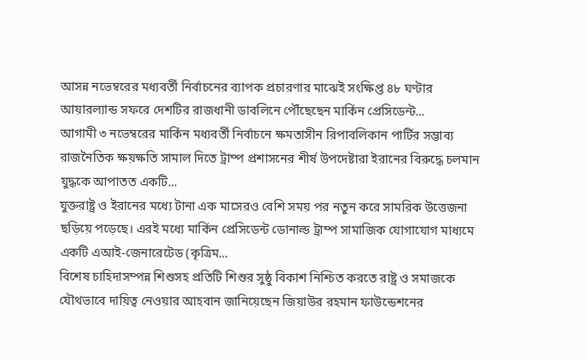আসন্ন নভেম্বরের মধ্যবর্তী নির্বাচনের ব্যাপক প্রচারণার মাঝেই সংক্ষিপ্ত ৪৮ ঘণ্টার আয়ারল্যান্ড সফরে দেশটির রাজধানী ডাবলিনে পৌঁছেছেন মার্কিন প্রেসিডেন্ট...
আগামী ৩ নভেম্বরের মার্কিন মধ্যবর্তী নির্বাচনে ক্ষমতাসীন রিপাবলিকান পার্টির সম্ভাব্য রাজনৈতিক ক্ষয়ক্ষতি সামাল দিতে ট্রাম্প প্রশাসনের শীর্ষ উপদেষ্টারা ইরানের বিরুদ্ধে চলমান যুদ্ধকে আপাতত একটি...
যুক্তরাষ্ট্র ও ইরানের মধ্যে টানা এক মাসেরও বেশি সময় পর নতুন করে সামরিক উত্তেজনা ছড়িয়ে পড়েছে। এরই মধ্যে মার্কিন প্রেসিডেন্ট ডোনাল্ড ট্রাম্প সামাজিক যোগাযোগ মাধ্যমে একটি এআই-জেনারেটেড (কৃত্রিম...
বিশেষ চাহিদাসম্পন্ন শিশুসহ প্রতিটি শিশুর সুষ্ঠু বিকাশ নিশ্চিত করতে রাষ্ট্র ও সমাজকে যৌথভাবে দায়িত্ব নেওয়ার আহবান জানিয়েছেন জিয়াউর রহমান ফাউন্ডেশনের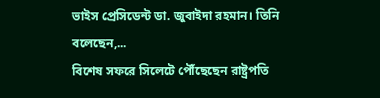ভাইস প্রেসিডেন্ট ডা. জুবাইদা রহমান। তিনি বলেছেন,...
বিশেষ সফরে সিলেটে পৌঁছেছেন রাষ্ট্রপতি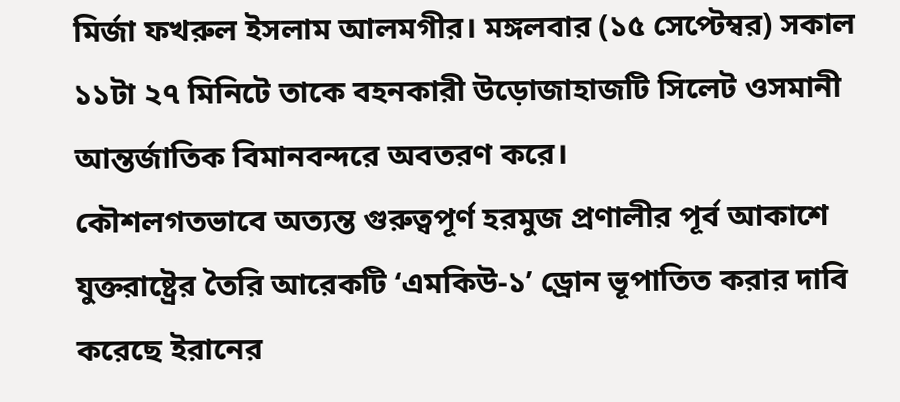মির্জা ফখরুল ইসলাম আলমগীর। মঙ্গলবার (১৫ সেপ্টেম্বর) সকাল ১১টা ২৭ মিনিটে তাকে বহনকারী উড়োজাহাজটি সিলেট ওসমানী আন্তর্জাতিক বিমানবন্দরে অবতরণ করে।
কৌশলগতভাবে অত্যন্ত গুরুত্বপূর্ণ হরমুজ প্রণালীর পূর্ব আকাশে যুক্তরাষ্ট্রের তৈরি আরেকটি ‘এমকিউ-১’ ড্রোন ভূপাতিত করার দাবি করেছে ইরানের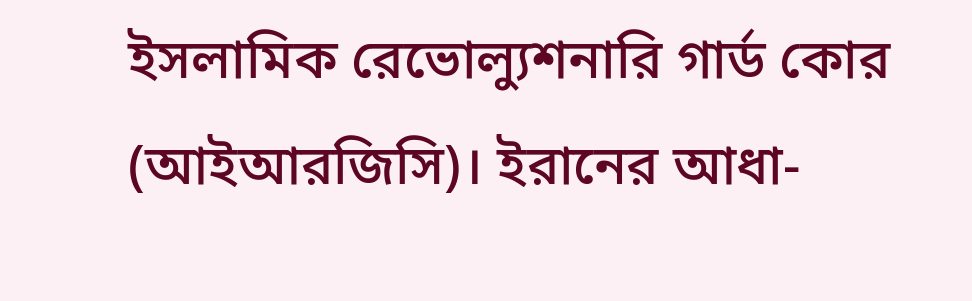ইসলামিক রেভোল্যুশনারি গার্ড কোর (আইআরজিসি)। ইরানের আধা-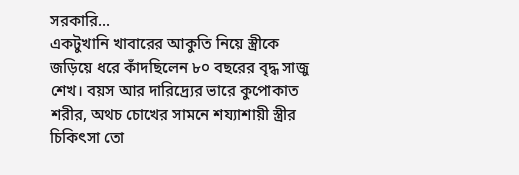সরকারি...
একটুখানি খাবারের আকুতি নিয়ে স্ত্রীকে জড়িয়ে ধরে কাঁদছিলেন ৮০ বছরের বৃদ্ধ সাজু শেখ। বয়স আর দারিদ্র্যের ভারে কুপোকাত শরীর, অথচ চোখের সামনে শয্যাশায়ী স্ত্রীর চিকিৎসা তো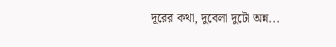দূরের কথা, দুবেলা দুটো অন্ন...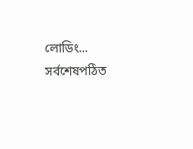লোডিং...
সর্বশেষপঠিত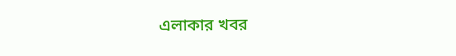এলাকার খবর